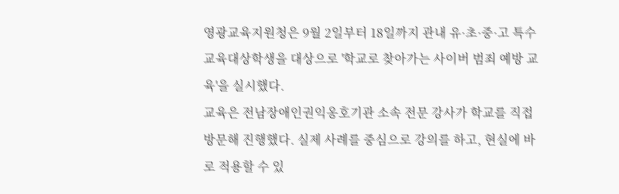영광교육지원청은 9월 2일부터 18일까지 관내 유·초·중·고 특수교육대상학생을 대상으로 '학교로 찾아가는 사이버 범죄 예방 교육'을 실시했다.
교육은 전남장애인권익옹호기관 소속 전문 강사가 학교를 직접 방문해 진행했다. 실제 사례를 중심으로 강의를 하고, 현실에 바로 적용할 수 있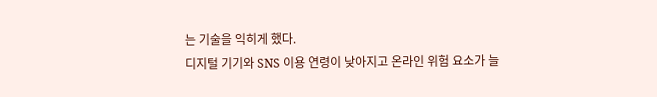는 기술을 익히게 했다.
디지털 기기와 SNS 이용 연령이 낮아지고 온라인 위험 요소가 늘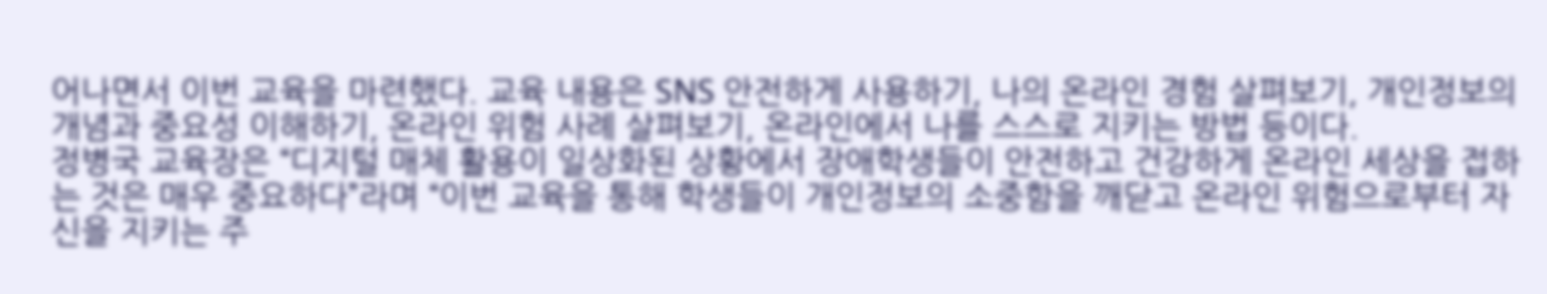어나면서 이번 교육을 마련했다. 교육 내용은 SNS 안전하게 사용하기, 나의 온라인 경험 살펴보기, 개인정보의 개념과 중요성 이해하기, 온라인 위험 사례 살펴보기, 온라인에서 나를 스스로 지키는 방법 등이다.
정병국 교육장은 “디지털 매체 활용이 일상화된 상황에서 장애학생들이 안전하고 건강하게 온라인 세상을 접하는 것은 매우 중요하다”라며 “이번 교육을 통해 학생들이 개인정보의 소중함을 깨닫고 온라인 위험으로부터 자신을 지키는 주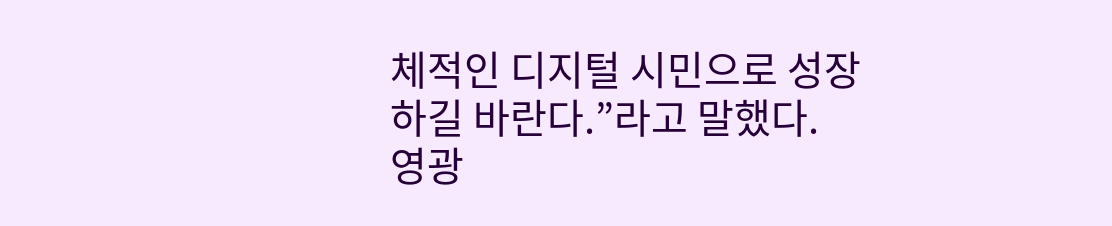체적인 디지털 시민으로 성장하길 바란다.”라고 말했다.
영광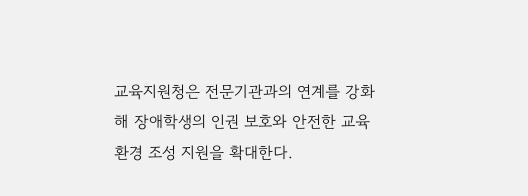교육지원청은 전문기관과의 연계를 강화해 장애학생의 인권 보호와 안전한 교육환경 조성 지원을 확대한다.